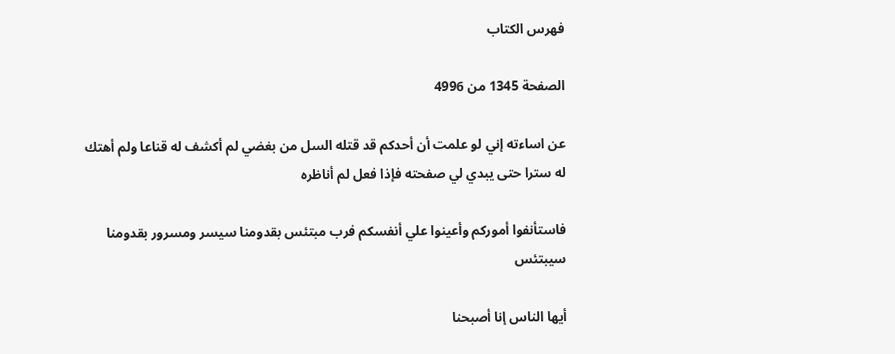فهرس الكتاب

الصفحة 1345 من 4996

عن اساءته إني لو علمت أن أحدكم قد قتله السل من بغضي لم أكشف له قناعا ولم أهتك له سترا حتى يبدي لي صفحته فإذا فعل لم أناظره

فاستأنفوا أموركم وأعينوا علي أنفسكم فرب مبتئس بقدومنا سيسر ومسرور بقدومنا سيبتئس

أيها الناس إنا أصبحنا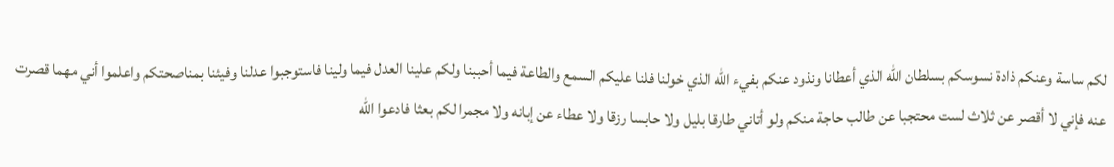لكم ساسة وعنكم ذادة نسوسكم بسلطان الله الذي أعطانا ونذود عنكم بفيء الله الذي خولنا فلنا عليكم السمع والطاعة فيما أحببنا ولكم علينا العدل فيما ولينا فاستوجبوا عدلنا وفيئنا بمناصحتكم واعلموا أني مهما قصرت عنه فإني لا أقصر عن ثلاث لست محتجبا عن طالب حاجة منكم ولو أتاني طارقا بليل ولا حابسا رزقا ولا عطاء عن إبانه ولا مجمرا لكم بعثا فادعوا الله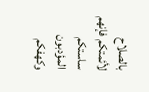بالصلاح لأئمتكم فإنهم ساستكم المؤدبون وكهفكم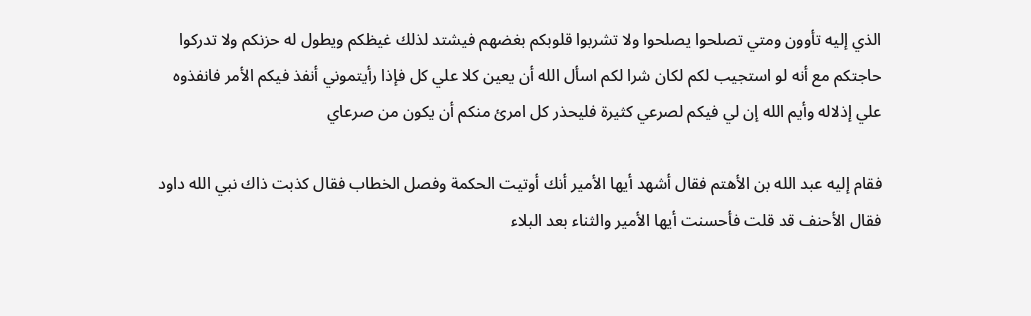الذي إليه تأوون ومتي تصلحوا يصلحوا ولا تشربوا قلوبكم بغضهم فيشتد لذلك غيظكم ويطول له حزنكم ولا تدركوا حاجتكم مع أنه لو استجيب لكم لكان شرا لكم اسأل الله أن يعين كلا علي كل فإذا رأيتموني أنفذ فيكم الأمر فانفذوه علي إذلاله وأيم الله إن لي فيكم لصرعي كثيرة فليحذر كل امرئ منكم أن يكون من صرعاي

فقام إليه عبد الله بن الأهتم فقال أشهد أيها الأمير أنك أوتيت الحكمة وفصل الخطاب فقال كذبت ذاك نبي الله داود فقال الأحنف قد قلت فأحسنت أيها الأمير والثناء بعد البلاء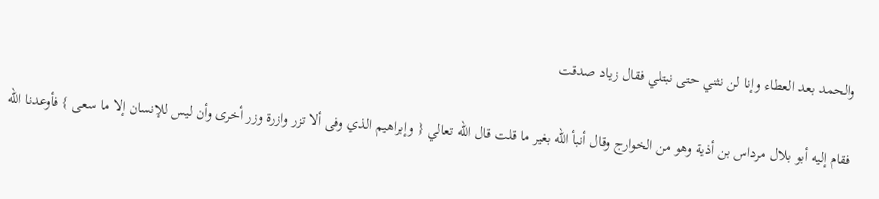والحمد بعد العطاء وإنا لن نثني حتى نبتلي فقال زياد صدقت

فقام إليه أبو بلال مرداس بن أذية وهو من الخوارج وقال أنبأ الله بغير ما قلت قال الله تعالي { وإبراهيم الذي وفى ألا تزر وازرة وزر أخرى وأن ليس للإنسان إلا ما سعى } فأوعدنا الله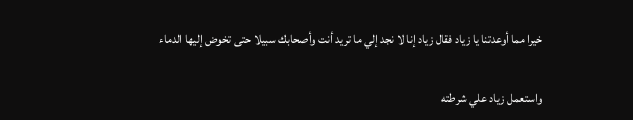خيرا مما أوعدتنا يا زياد فقال زياد إنا لا نجد إلي ما تريد أنت وأصحابك سبيلا حتى تخوض إليها الدماء

واستعمل زياد علي شرطته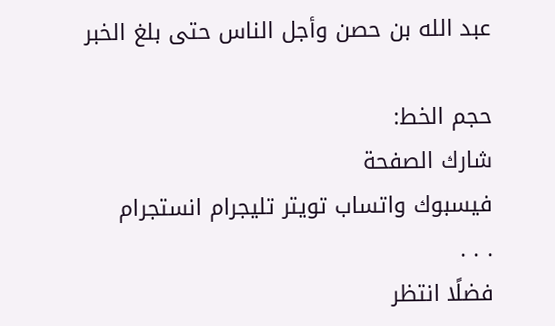عبد الله بن حصن وأجل الناس حتى بلغ الخبر

حجم الخط:
شارك الصفحة
فيسبوك واتساب تويتر تليجرام انستجرام
. . .
فضلًا انتظر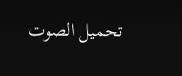تحميل الصوت